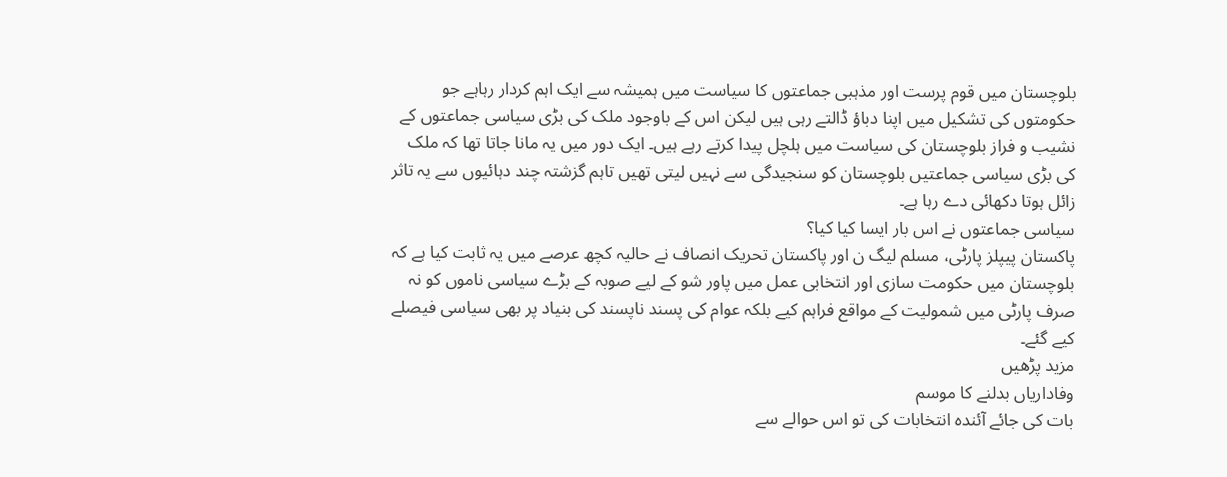بلوچستان میں قوم پرست اور مذہبی جماعتوں کا سیاست میں ہمیشہ سے ایک اہم کردار رہاہے جو حکومتوں کی تشکیل میں اپنا دباؤ ڈالتے رہی ہیں لیکن اس کے باوجود ملک کی بڑی سیاسی جماعتوں کے نشیب و فراز بلوچستان کی سیاست میں ہلچل پیدا کرتے رہے ہیں۔ ایک دور میں یہ مانا جاتا تھا کہ ملک کی بڑی سیاسی جماعتیں بلوچستان کو سنجیدگی سے نہیں لیتی تھیں تاہم گزشتہ چند دہائیوں سے یہ تاثر زائل ہوتا دکھائی دے رہا ہے۔
سیاسی جماعتوں نے اس بار ایسا کیا کیا؟
پاکستان پیپلز پارٹی، مسلم لیگ ن اور پاکستان تحریک انصاف نے حالیہ کچھ عرصے میں یہ ثابت کیا ہے کہ بلوچستان میں حکومت سازی اور انتخابی عمل میں پاور شو کے لیے صوبہ کے بڑے سیاسی ناموں کو نہ صرف پارٹی میں شمولیت کے مواقع فراہم کیے بلکہ عوام کی پسند ناپسند کی بنیاد پر بھی سیاسی فیصلے کیے گئے۔
مزید پڑھیں
وفاداریاں بدلنے کا موسم
بات کی جائے آئندہ انتخابات کی تو اس حوالے سے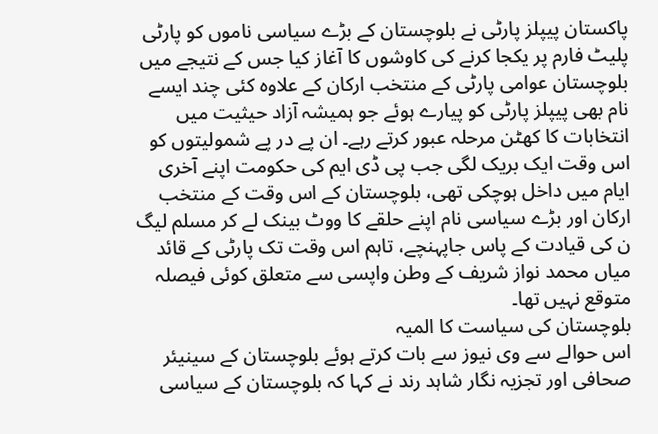پاکستان پیپلز پارٹی نے بلوچستان کے بڑے سیاسی ناموں کو پارٹی پلیٹ فارم پر یکجا کرنے کی کاوشوں کا آغاز کیا جس کے نتیجے میں بلوچستان عوامی پارٹی کے منتخب ارکان کے علاوہ کئی چند ایسے نام بھی پیپلز پارٹی کو پیارے ہوئے جو ہمیشہ آزاد حیثیت میں انتخابات کا کھٹن مرحلہ عبور کرتے رہے۔ ان پے در پے شمولیتوں کو اس وقت ایک بریک لگی جب پی ڈی ایم کی حکومت اپنے آخری ایام میں داخل ہوچکی تھی، بلوچستان کے اس وقت کے منتخب ارکان اور بڑے سیاسی نام اپنے حلقے کا ووٹ بینک لے کر مسلم لیگ ن کی قیادت کے پاس جاپہنچے، تاہم اس وقت تک پارٹی کے قائد میاں محمد نواز شریف کے وطن واپسی سے متعلق کوئی فیصلہ متوقع نہیں تھا۔
بلوچستان کی سیاست کا المیہ
اس حوالے سے وی نیوز سے بات کرتے ہوئے بلوچستان کے سینیئر صحافی اور تجزیہ نگار شاہد رند نے کہا کہ بلوچستان کے سیاسی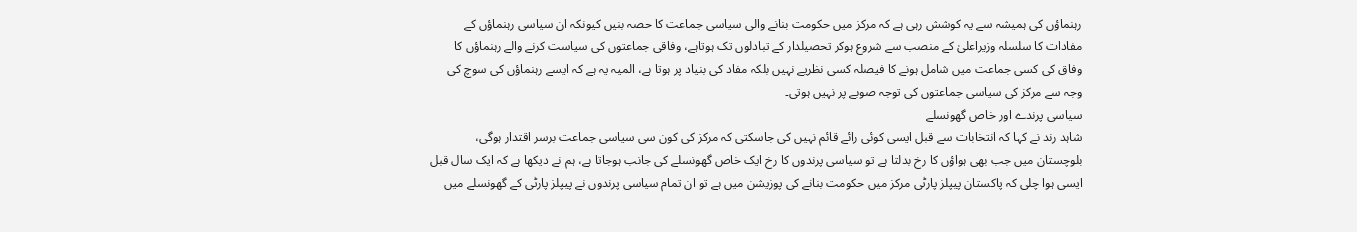رہنماؤں کی ہمیشہ سے یہ کوشش رہی ہے کہ مرکز میں حکومت بنانے والی سیاسی جماعت کا حصہ بنیں کیونکہ ان سیاسی رہنماؤں کے مفادات کا سلسلہ وزیراعلیٰ کے منصب سے شروع ہوکر تحصیلدار کے تبادلوں تک ہوتاہے، وفاقی جماعتوں کی سیاست کرنے والے رہنماؤں کا وفاق کی کسی جماعت میں شامل ہونے کا فیصلہ کسی نظریے نہیں بلکہ مفاد کی بنیاد پر ہوتا ہے، المیہ یہ ہے کہ ایسے رہنماؤں کی سوچ کی وجہ سے مرکز کی سیاسی جماعتوں کی توجہ صوبے پر نہیں ہوتی۔
سیاسی پرندے اور خاص گھونسلے
شاہد رند نے کہا کہ انتخابات سے قبل ایسی کوئی رائے قائم نہیں کی جاسکتی کہ مرکز کی کون سی سیاسی جماعت برسر اقتدار ہوگی، بلوچستان میں جب بھی ہواؤں کا رخ بدلتا ہے تو سیاسی پرندوں کا رخ ایک خاص گھونسلے کی جانب ہوجاتا ہے، ہم نے دیکھا ہے کہ ایک سال قبل ایسی ہوا چلی کہ پاکستان پیپلز پارٹی مرکز میں حکومت بنانے کی پوزیشن میں ہے تو ان تمام سیاسی پرندوں نے پیپلز پارٹی کے گھونسلے میں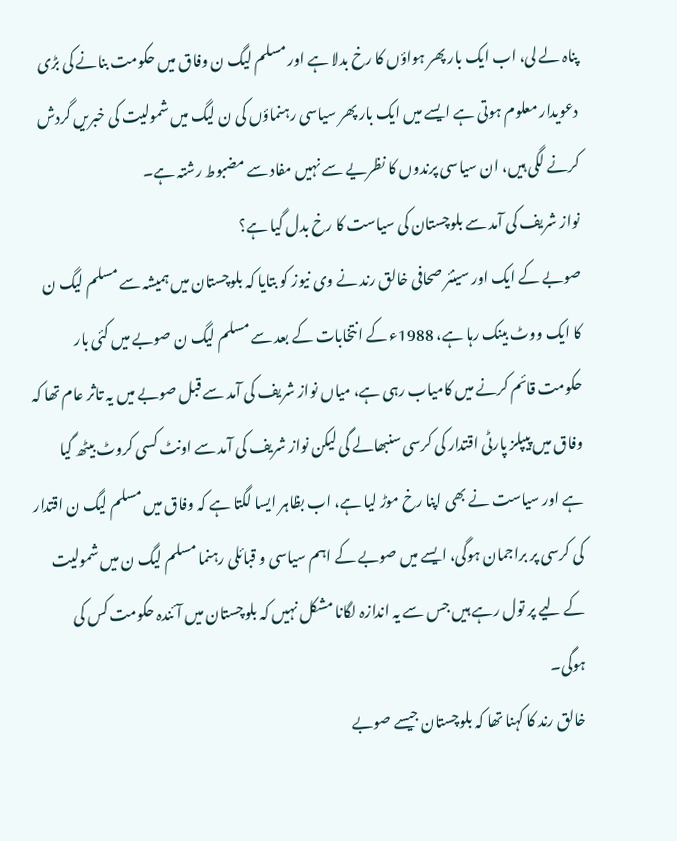پناہ لے لی، اب ایک بار پھر ہواؤں کا رخ بدلا ہے اور مسلم لیگ ن وفاق میں حکومت بنانے کی بڑی دعویدار معلوم ہوتی ہے ایسے میں ایک بار پھر سیاسی رہنماؤں کی ن لیگ میں شمولیت کی خبریں گردش کرنے لگی ہیں، ان سیاسی پرندوں کا نظریے سے نہیں مفاد سے مضبوط رشتہ ہے۔
نواز شریف کی آمد سے بلوچستان کی سیاست کا رخ بدل گیا ہے؟
صوبے کے ایک اور سینئر صحافی خالق رند نے وی نیوز کو بتایا کہ بلوچستان میں ہمیشہ سے مسلم لیگ ن کا ایک ووٹ بینک رہا ہے، 1988ء کے انتخابات کے بعد سے مسلم لیگ ن صوبے میں کئی بار حکومت قائم کرنے میں کامیاب رہی ہے، میاں نواز شریف کی آمد سے قبل صوبے میں یہ تاثر عام تھا کہ وفاق میں پیپلز پارٹی اقتدار کی کرسی سنبھالے گی لیکن نواز شریف کی آمد سے اونٹ کسی کروٹ بیٹھ گیا ہے اور سیاست نے بھی اپنا رخ موڑ لیا ہے، اب بظاہر ایسا لگتا ہے کہ وفاق میں مسلم لیگ ن اقتدار کی کرسی پر براجمان ہوگی، ایسے میں صوبے کے اہم سیاسی و قبائلی رہنما مسلم لیگ ن میں شمولیت کے لیے پر تول رہے ہیں جس سے یہ اندازہ لگانا مشکل نہیں کہ بلوچستان میں آئندہ حکومت کس کی ہوگی۔
خالق رند کا کہنا تھا کہ بلوچستان جیسے صوبے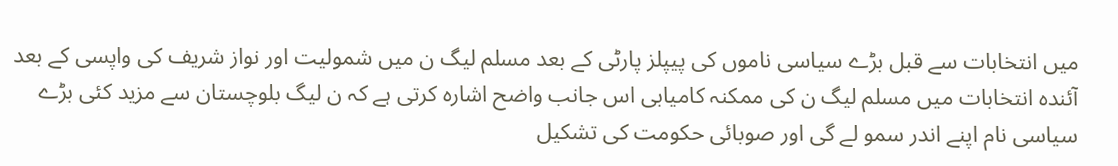میں انتخابات سے قبل بڑے سیاسی ناموں کی پیپلز پارٹی کے بعد مسلم لیگ ن میں شمولیت اور نواز شریف کی واپسی کے بعد آئندہ انتخابات میں مسلم لیگ ن کی ممکنہ کامیابی اس جانب واضح اشارہ کرتی ہے کہ ن لیگ بلوچستان سے مزید کئی بڑے سیاسی نام اپنے اندر سمو لے گی اور صوبائی حکومت کی تشکیل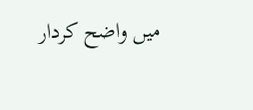میں واضح کردار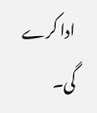ادا کرے گی۔